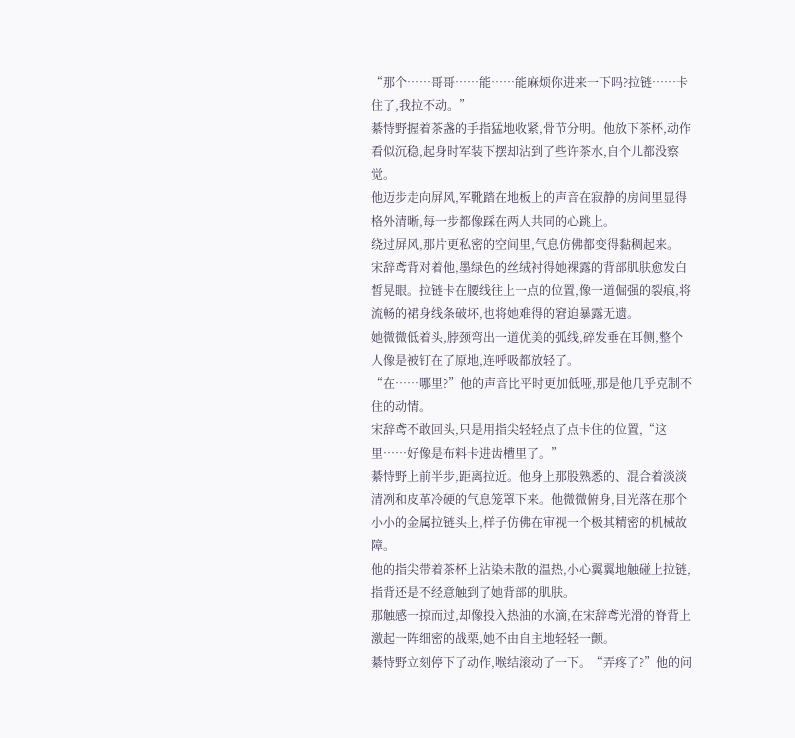“那个……哥哥……能……能麻烦你进来一下吗?拉链……卡住了,我拉不动。”
綦恃野握着茶盏的手指猛地收紧,骨节分明。他放下茶杯,动作看似沉稳,起身时军装下摆却沾到了些许茶水,自个儿都没察觉。
他迈步走向屏风,军靴踏在地板上的声音在寂静的房间里显得格外清晰,每一步都像踩在两人共同的心跳上。
绕过屏风,那片更私密的空间里,气息仿佛都变得黏稠起来。
宋辞鸢背对着他,墨绿色的丝绒衬得她裸露的背部肌肤愈发白皙晃眼。拉链卡在腰线往上一点的位置,像一道倔强的裂痕,将流畅的裙身线条破坏,也将她难得的窘迫暴露无遗。
她微微低着头,脖颈弯出一道优美的弧线,碎发垂在耳侧,整个人像是被钉在了原地,连呼吸都放轻了。
“在……哪里?”他的声音比平时更加低哑,那是他几乎克制不住的动情。
宋辞鸢不敢回头,只是用指尖轻轻点了点卡住的位置,“这里……好像是布料卡进齿槽里了。”
綦恃野上前半步,距离拉近。他身上那股熟悉的、混合着淡淡清冽和皮革冷硬的气息笼罩下来。他微微俯身,目光落在那个小小的金属拉链头上,样子仿佛在审视一个极其精密的机械故障。
他的指尖带着茶杯上沾染未散的温热,小心翼翼地触碰上拉链,指背还是不经意触到了她背部的肌肤。
那触感一掠而过,却像投入热油的水滴,在宋辞鸢光滑的脊背上激起一阵细密的战栗,她不由自主地轻轻一颤。
綦恃野立刻停下了动作,喉结滚动了一下。“弄疼了?”他的问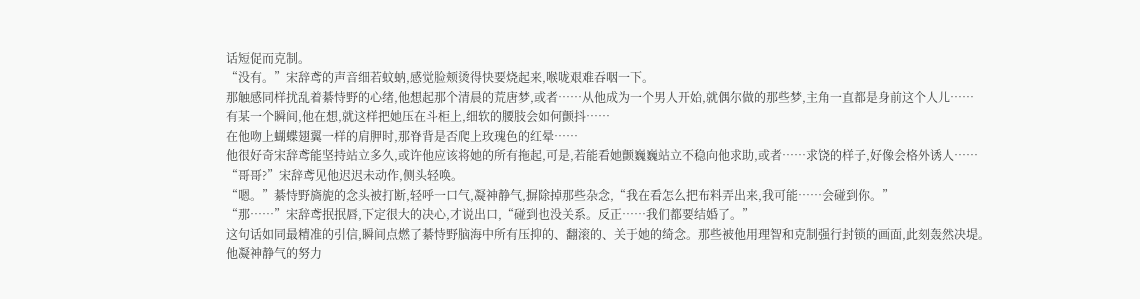话短促而克制。
“没有。”宋辞鸢的声音细若蚊蚋,感觉脸颊烫得快要烧起来,喉咙艰难吞咽一下。
那触感同样扰乱着綦恃野的心绪,他想起那个清晨的荒唐梦,或者……从他成为一个男人开始,就偶尔做的那些梦,主角一直都是身前这个人儿……
有某一个瞬间,他在想,就这样把她压在斗柜上,细软的腰肢会如何颤抖……
在他吻上蝴蝶翅翼一样的肩胛时,那脊背是否爬上玫瑰色的红晕……
他很好奇宋辞鸢能坚持站立多久,或许他应该将她的所有拖起,可是,若能看她颤巍巍站立不稳向他求助,或者……求饶的样子,好像会格外诱人……
“哥哥?”宋辞鸢见他迟迟未动作,侧头轻唤。
“嗯。”綦恃野旖旎的念头被打断,轻呼一口气,凝神静气,摒除掉那些杂念,“我在看怎么把布料弄出来,我可能……会碰到你。”
“那……”宋辞鸢抿抿唇,下定很大的决心,才说出口,“碰到也没关系。反正……我们都要结婚了。”
这句话如同最精准的引信,瞬间点燃了綦恃野脑海中所有压抑的、翻滚的、关于她的绮念。那些被他用理智和克制强行封锁的画面,此刻轰然决堤。
他凝神静气的努力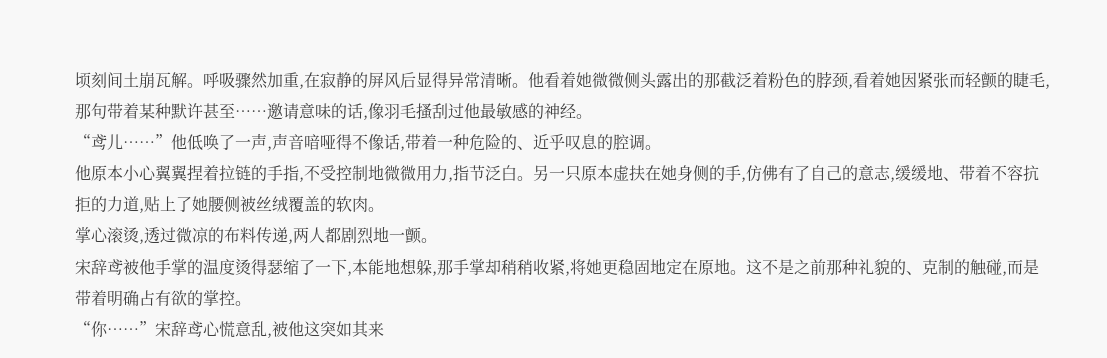顷刻间土崩瓦解。呼吸骤然加重,在寂静的屏风后显得异常清晰。他看着她微微侧头露出的那截泛着粉色的脖颈,看着她因紧张而轻颤的睫毛,那句带着某种默许甚至……邀请意味的话,像羽毛搔刮过他最敏感的神经。
“鸢儿……”他低唤了一声,声音喑哑得不像话,带着一种危险的、近乎叹息的腔调。
他原本小心翼翼捏着拉链的手指,不受控制地微微用力,指节泛白。另一只原本虚扶在她身侧的手,仿佛有了自己的意志,缓缓地、带着不容抗拒的力道,贴上了她腰侧被丝绒覆盖的软肉。
掌心滚烫,透过微凉的布料传递,两人都剧烈地一颤。
宋辞鸢被他手掌的温度烫得瑟缩了一下,本能地想躲,那手掌却稍稍收紧,将她更稳固地定在原地。这不是之前那种礼貌的、克制的触碰,而是带着明确占有欲的掌控。
“你……”宋辞鸢心慌意乱,被他这突如其来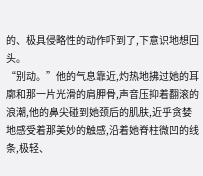的、极具侵略性的动作吓到了,下意识地想回头。
“别动。”他的气息靠近,灼热地拂过她的耳廓和那一片光滑的肩胛骨,声音压抑着翻滚的浪潮,他的鼻尖碰到她颈后的肌肤,近乎贪婪地感受着那美妙的触感,沿着她脊柱微凹的线条,极轻、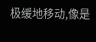极缓地移动,像是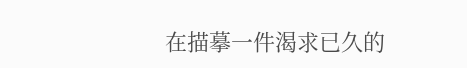在描摹一件渴求已久的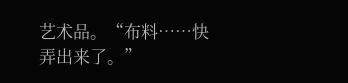艺术品。“布料……快弄出来了。”